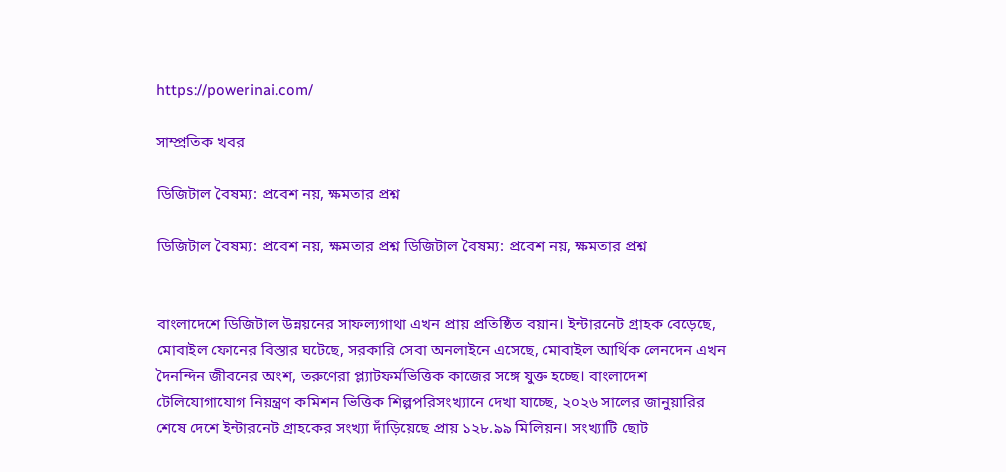https://powerinai.com/

সাম্প্রতিক খবর

ডিজিটাল বৈষম্য: প্রবেশ নয়, ক্ষমতার প্রশ্ন

ডিজিটাল বৈষম্য: প্রবেশ নয়, ক্ষমতার প্রশ্ন ডিজিটাল বৈষম্য: প্রবেশ নয়, ক্ষমতার প্রশ্ন


বাংলাদেশে ডিজিটাল উন্নয়নের সাফল্যগাথা এখন প্রায় প্রতিষ্ঠিত বয়ান। ইন্টারনেট গ্রাহক বেড়েছে, মোবাইল ফোনের বিস্তার ঘটেছে, সরকারি সেবা অনলাইনে এসেছে, মোবাইল আর্থিক লেনদেন এখন দৈনন্দিন জীবনের অংশ, তরুণেরা প্ল্যাটফর্মভিত্তিক কাজের সঙ্গে যুক্ত হচ্ছে। বাংলাদেশ টেলিযোগাযোগ নিয়ন্ত্রণ কমিশন ভিত্তিক শিল্পপরিসংখ্যানে দেখা যাচ্ছে, ২০২৬ সালের জানুয়ারির শেষে দেশে ইন্টারনেট গ্রাহকের সংখ্যা দাঁড়িয়েছে প্রায় ১২৮.৯৯ মিলিয়ন। সংখ্যাটি ছোট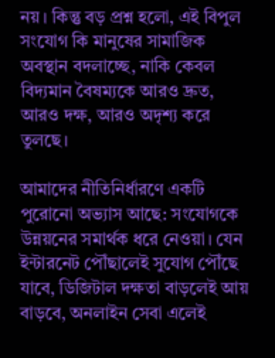নয়। কিন্তু বড় প্রশ্ন হলো, এই বিপুল সংযোগ কি মানুষের সামাজিক অবস্থান বদলাচ্ছে, নাকি কেবল বিদ্যমান বৈষম্যকে আরও দ্রুত, আরও দক্ষ, আরও অদৃশ্য করে তুলছে।

আমাদের নীতিনির্ধারণে একটি পুরোনো অভ্যাস আছে: সংযোগকে উন্নয়নের সমার্থক ধরে নেওয়া। যেন ইন্টারনেট পৌঁছালেই সুযোগ পৌঁছে যাবে, ডিজিটাল দক্ষতা বাড়লেই আয় বাড়বে, অনলাইন সেবা এলেই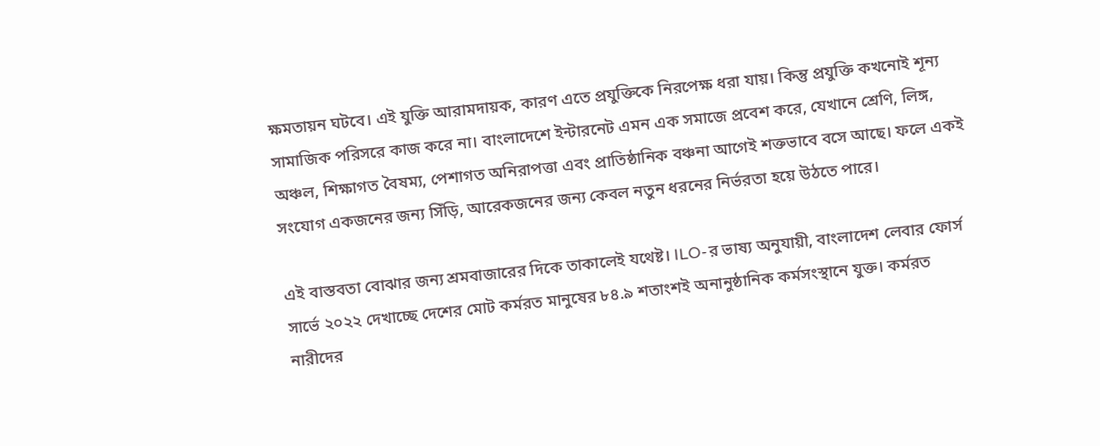ক্ষমতায়ন ঘটবে। এই যুক্তি আরামদায়ক, কারণ এতে প্রযুক্তিকে নিরপেক্ষ ধরা যায়। কিন্তু প্রযুক্তি কখনোই শূন্য সামাজিক পরিসরে কাজ করে না। বাংলাদেশে ইন্টারনেট এমন এক সমাজে প্রবেশ করে, যেখানে শ্রেণি, লিঙ্গ, অঞ্চল, শিক্ষাগত বৈষম্য, পেশাগত অনিরাপত্তা এবং প্রাতিষ্ঠানিক বঞ্চনা আগেই শক্তভাবে বসে আছে। ফলে একই সংযোগ একজনের জন্য সিঁড়ি, আরেকজনের জন্য কেবল নতুন ধরনের নির্ভরতা হয়ে উঠতে পারে।

এই বাস্তবতা বোঝার জন্য শ্রমবাজারের দিকে তাকালেই যথেষ্ট। ILO-র ভাষ্য অনুযায়ী, বাংলাদেশ লেবার ফোর্স সার্ভে ২০২২ দেখাচ্ছে দেশের মোট কর্মরত মানুষের ৮৪.৯ শতাংশই অনানুষ্ঠানিক কর্মসংস্থানে যুক্ত। কর্মরত নারীদের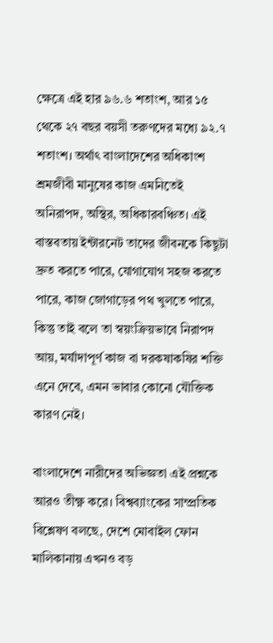ক্ষেত্রে এই হার ৯৬.৬ শতাংশ, আর ১৫ থেকে ২৭ বছর বয়সী তরুণদের মধ্যে ৯২.৭ শতাংশ। অর্থাৎ বাংলাদেশের অধিকাংশ শ্রমজীবী মানুষের কাজ এমনিতেই অনিরাপদ, অস্থির, অধিকারবঞ্চিত। এই বাস্তবতায় ইন্টারনেট তাদের জীবনকে কিছুটা দ্রুত করতে পারে, যোগাযোগ সহজ করতে পারে, কাজ জোগাড়ের পথ খুলতে পারে, কিন্তু তাই বলে তা স্বয়ংক্রিয়ভাবে নিরাপদ আয়, মর্যাদাপূর্ণ কাজ বা দরকষাকষির শক্তি এনে দেবে, এমন ভাবার কোনো যৌক্তিক কারণ নেই।

বাংলাদেশে নারীদের অভিজ্ঞতা এই প্রশ্নকে আরও তীক্ষ্ণ করে। বিশ্বব্যাংকের সাম্প্রতিক বিশ্লেষণ বলছে, দেশে মোবাইল ফোন মালিকানায় এখনও বড়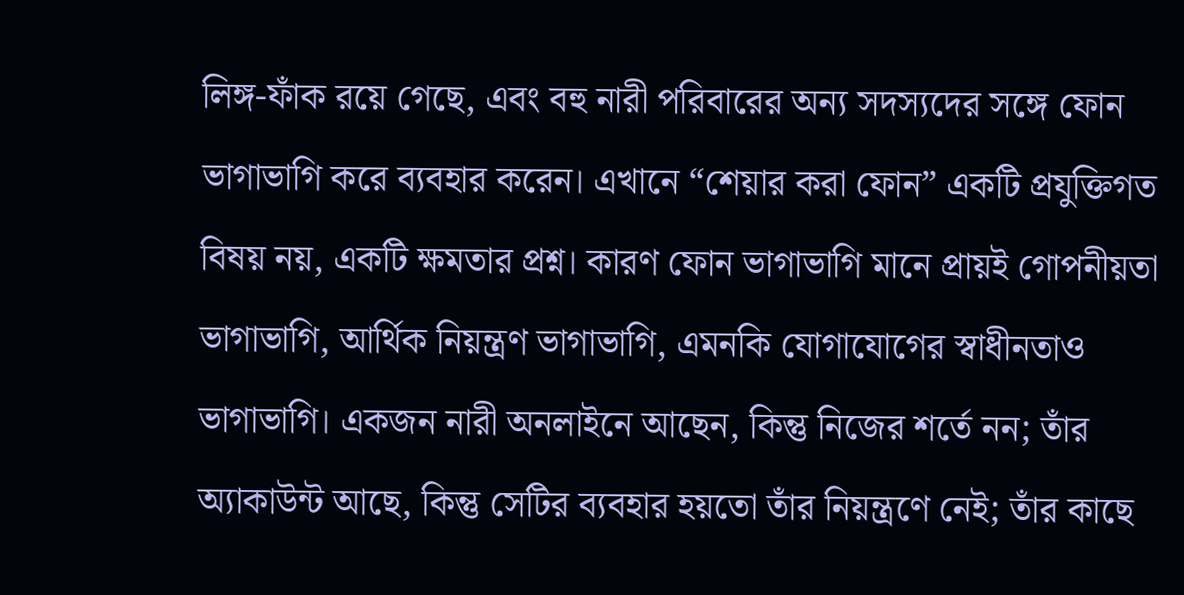লিঙ্গ-ফাঁক রয়ে গেছে, এবং বহু নারী পরিবারের অন্য সদস্যদের সঙ্গে ফোন ভাগাভাগি করে ব্যবহার করেন। এখানে “শেয়ার করা ফোন” একটি প্রযুক্তিগত বিষয় নয়, একটি ক্ষমতার প্রশ্ন। কারণ ফোন ভাগাভাগি মানে প্রায়ই গোপনীয়তা ভাগাভাগি, আর্থিক নিয়ন্ত্রণ ভাগাভাগি, এমনকি যোগাযোগের স্বাধীনতাও ভাগাভাগি। একজন নারী অনলাইনে আছেন, কিন্তু নিজের শর্তে নন; তাঁর অ্যাকাউন্ট আছে, কিন্তু সেটির ব্যবহার হয়তো তাঁর নিয়ন্ত্রণে নেই; তাঁর কাছে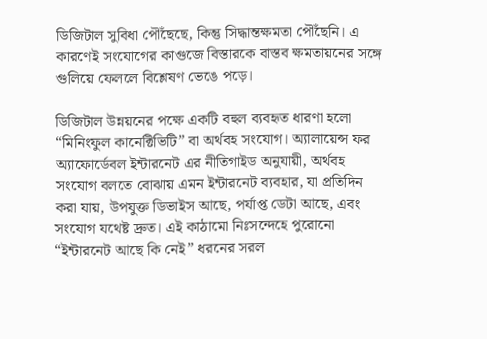ডিজিটাল সুবিধা পৌঁছেছে, কিন্তু সিদ্ধান্তক্ষমতা পৌঁছেনি। এ কারণেই সংযোগের কাগুজে বিস্তারকে বাস্তব ক্ষমতায়নের সঙ্গে গুলিয়ে ফেললে বিশ্লেষণ ভেঙে পড়ে।

ডিজিটাল উন্নয়নের পক্ষে একটি বহুল ব্যবহৃত ধারণা হলো “মিনিংফুল কানেক্টিভিটি” বা অর্থবহ সংযোগ। অ্যালায়েন্স ফর অ্যাফোর্ডেবল ইন্টারনেট এর নীতিগাইড অনুযায়ী, অর্থবহ সংযোগ বলতে বোঝায় এমন ইন্টারনেট ব্যবহার, যা প্রতিদিন করা যায়, উপযুক্ত ডিভাইস আছে, পর্যাপ্ত ডেটা আছে, এবং সংযোগ যথেষ্ট দ্রুত। এই কাঠামো নিঃসন্দেহে পুরোনো “ইন্টারনেট আছে কি নেই” ধরনের সরল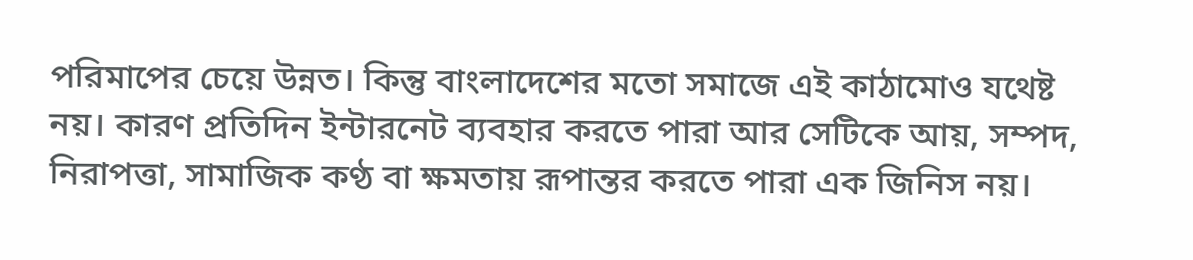পরিমাপের চেয়ে উন্নত। কিন্তু বাংলাদেশের মতো সমাজে এই কাঠামোও যথেষ্ট নয়। কারণ প্রতিদিন ইন্টারনেট ব্যবহার করতে পারা আর সেটিকে আয়, সম্পদ, নিরাপত্তা, সামাজিক কণ্ঠ বা ক্ষমতায় রূপান্তর করতে পারা এক জিনিস নয়।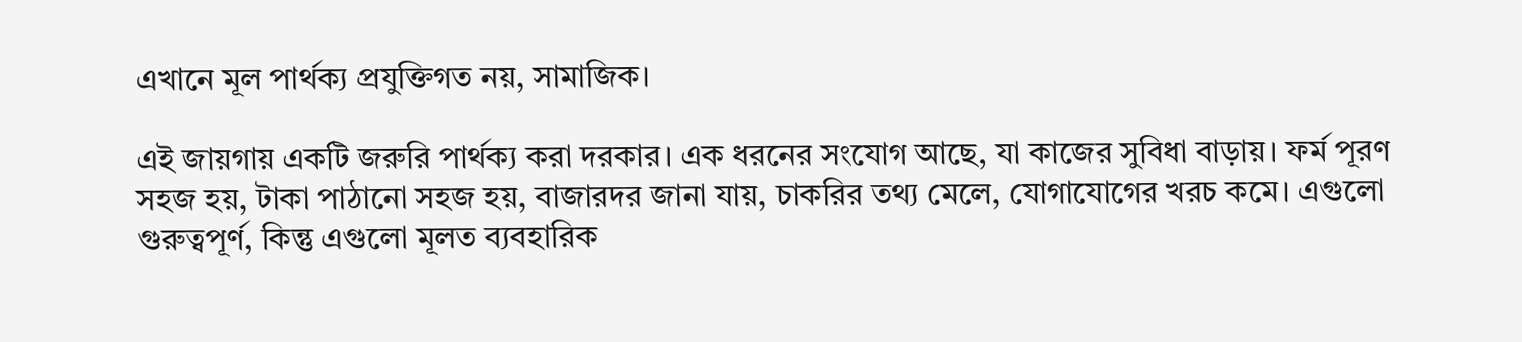এখানে মূল পার্থক্য প্রযুক্তিগত নয়, সামাজিক।

এই জায়গায় একটি জরুরি পার্থক্য করা দরকার। এক ধরনের সংযোগ আছে, যা কাজের সুবিধা বাড়ায়। ফর্ম পূরণ সহজ হয়, টাকা পাঠানো সহজ হয়, বাজারদর জানা যায়, চাকরির তথ্য মেলে, যোগাযোগের খরচ কমে। এগুলো গুরুত্বপূর্ণ, কিন্তু এগুলো মূলত ব্যবহারিক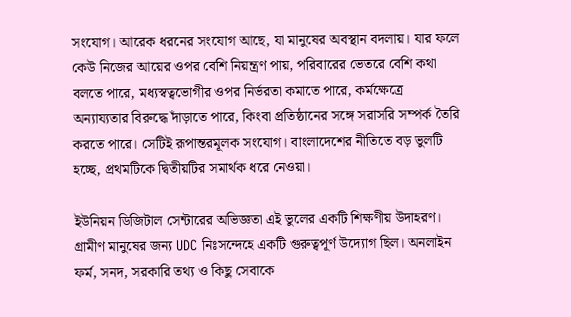সংযোগ। আরেক ধরনের সংযোগ আছে, যা মানুষের অবস্থান বদলায়। যার ফলে কেউ নিজের আয়ের ওপর বেশি নিয়ন্ত্রণ পায়, পরিবারের ভেতরে বেশি কথা বলতে পারে, মধ্যস্বত্বভোগীর ওপর নির্ভরতা কমাতে পারে, কর্মক্ষেত্রে অন্যায্যতার বিরুদ্ধে দাঁড়াতে পারে, কিংবা প্রতিষ্ঠানের সঙ্গে সরাসরি সম্পর্ক তৈরি করতে পারে। সেটিই রূপান্তরমূলক সংযোগ। বাংলাদেশের নীতিতে বড় ভুলটি হচ্ছে, প্রথমটিকে দ্বিতীয়টির সমার্থক ধরে নেওয়া।

ইউনিয়ন ডিজিটাল সেন্টারের অভিজ্ঞতা এই ভুলের একটি শিক্ষণীয় উদাহরণ। গ্রামীণ মানুষের জন্য UDC নিঃসন্দেহে একটি গুরুত্বপূর্ণ উদ্যোগ ছিল। অনলাইন ফর্ম, সনদ, সরকারি তথ্য ও কিছু সেবাকে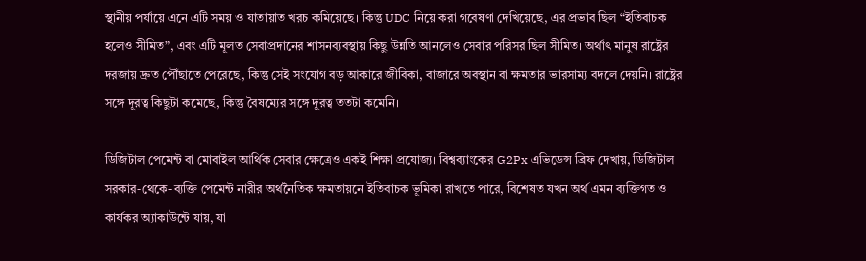স্থানীয় পর্যায়ে এনে এটি সময় ও যাতায়াত খরচ কমিয়েছে। কিন্তু UDC নিয়ে করা গবেষণা দেখিয়েছে, এর প্রভাব ছিল “ইতিবাচক হলেও সীমিত”, এবং এটি মূলত সেবাপ্রদানের শাসনব্যবস্থায় কিছু উন্নতি আনলেও সেবার পরিসর ছিল সীমিত। অর্থাৎ মানুষ রাষ্ট্রের দরজায় দ্রুত পৌঁছাতে পেরেছে, কিন্তু সেই সংযোগ বড় আকারে জীবিকা, বাজারে অবস্থান বা ক্ষমতার ভারসাম্য বদলে দেয়নি। রাষ্ট্রের সঙ্গে দূরত্ব কিছুটা কমেছে, কিন্তু বৈষম্যের সঙ্গে দূরত্ব ততটা কমেনি।

ডিজিটাল পেমেন্ট বা মোবাইল আর্থিক সেবার ক্ষেত্রেও একই শিক্ষা প্রযোজ্য। বিশ্বব্যাংকের G2Px এভিডেন্স ব্রিফ দেখায়, ডিজিটাল সরকার-থেকে-ব্যক্তি পেমেন্ট নারীর অর্থনৈতিক ক্ষমতায়নে ইতিবাচক ভূমিকা রাখতে পারে, বিশেষত যখন অর্থ এমন ব্যক্তিগত ও কার্যকর অ্যাকাউন্টে যায়, যা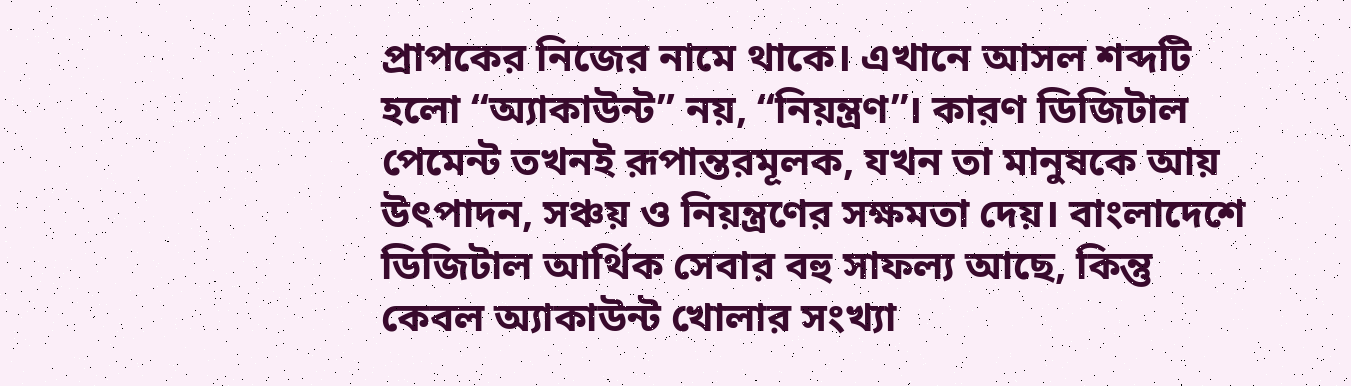প্রাপকের নিজের নামে থাকে। এখানে আসল শব্দটি হলো “অ্যাকাউন্ট” নয়, “নিয়ন্ত্রণ”। কারণ ডিজিটাল পেমেন্ট তখনই রূপান্তরমূলক, যখন তা মানুষকে আয় উৎপাদন, সঞ্চয় ও নিয়ন্ত্রণের সক্ষমতা দেয়। বাংলাদেশে ডিজিটাল আর্থিক সেবার বহু সাফল্য আছে, কিন্তু কেবল অ্যাকাউন্ট খোলার সংখ্যা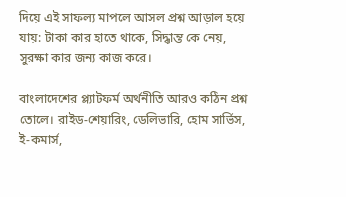দিয়ে এই সাফল্য মাপলে আসল প্রশ্ন আড়াল হয়ে যায়: টাকা কার হাতে থাকে, সিদ্ধান্ত কে নেয়, সুরক্ষা কার জন্য কাজ করে।

বাংলাদেশের প্ল্যাটফর্ম অর্থনীতি আরও কঠিন প্রশ্ন তোলে। রাইড-শেয়ারিং, ডেলিভারি, হোম সার্ভিস, ই-কমার্স,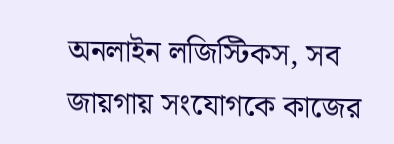অনলাইন লজিস্টিকস, সব জায়গায় সংযোগকে কাজের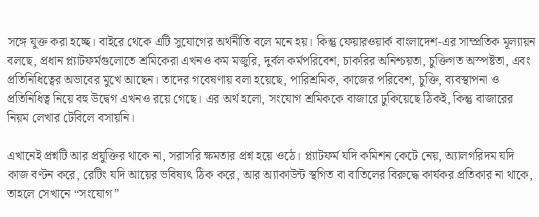সঙ্গে যুক্ত করা হচ্ছে। বাইরে থেকে এটি সুযোগের অর্থনীতি বলে মনে হয়। কিন্তু ফেয়ারওয়ার্ক বাংলাদেশ-এর সাম্প্রতিক মূল্যায়ন বলছে, প্রধান প্ল্যাটফর্মগুলোতে শ্রমিকেরা এখনও কম মজুরি, দুর্বল কর্মপরিবেশ, চাকরির অনিশ্চয়তা, চুক্তিগত অস্পষ্টতা, এবং প্রতিনিধিত্বের অভাবের মুখে আছেন। তাদের গবেষণায় বলা হয়েছে, পারিশ্রমিক, কাজের পরিবেশ, চুক্তি, ব্যবস্থাপনা ও প্রতিনিধিত্ব নিয়ে বহু উদ্বেগ এখনও রয়ে গেছে। এর অর্থ হলো, সংযোগ শ্রমিককে বাজারে ঢুকিয়েছে ঠিকই, কিন্তু বাজারের নিয়ম লেখার টেবিলে বসায়নি।

এখানেই প্রশ্নটি আর প্রযুক্তির থাকে না, সরাসরি ক্ষমতার প্রশ্ন হয়ে ওঠে। প্ল্যাটফর্ম যদি কমিশন কেটে নেয়, অ্যালগরিদম যদি কাজ বণ্টন করে, রেটিং যদি আয়ের ভবিষ্যৎ ঠিক করে, আর অ্যাকাউন্ট স্থগিত বা বাতিলের বিরুদ্ধে কার্যকর প্রতিকার না থাকে, তাহলে সেখানে “সংযোগ”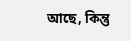আছে, কিন্তু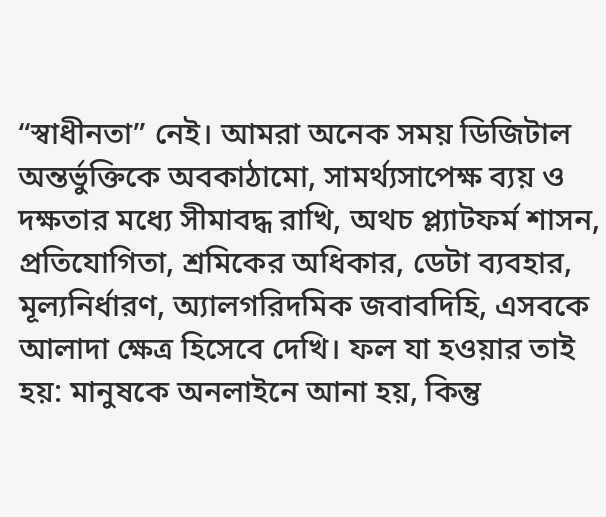“স্বাধীনতা” নেই। আমরা অনেক সময় ডিজিটাল অন্তর্ভুক্তিকে অবকাঠামো, সামর্থ্যসাপেক্ষ ব্যয় ও দক্ষতার মধ্যে সীমাবদ্ধ রাখি, অথচ প্ল্যাটফর্ম শাসন, প্রতিযোগিতা, শ্রমিকের অধিকার, ডেটা ব্যবহার, মূল্যনির্ধারণ, অ্যালগরিদমিক জবাবদিহি, এসবকে আলাদা ক্ষেত্র হিসেবে দেখি। ফল যা হওয়ার তাই হয়: মানুষকে অনলাইনে আনা হয়, কিন্তু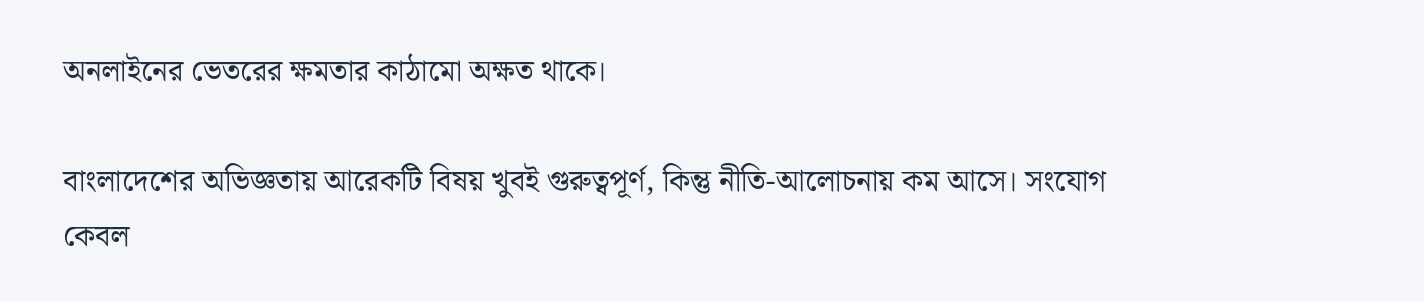অনলাইনের ভেতরের ক্ষমতার কাঠামো অক্ষত থাকে।

বাংলাদেশের অভিজ্ঞতায় আরেকটি বিষয় খুবই গুরুত্বপূর্ণ, কিন্তু নীতি-আলোচনায় কম আসে। সংযোগ কেবল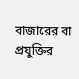বাজারের বা প্রযুক্তির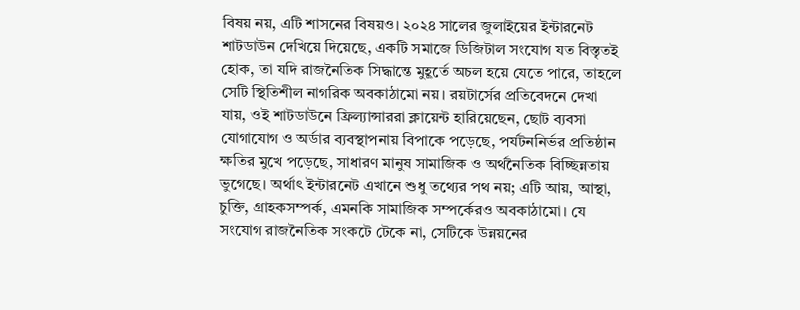বিষয় নয়, এটি শাসনের বিষয়ও। ২০২৪ সালের জুলাইয়ের ইন্টারনেট শাটডাউন দেখিয়ে দিয়েছে, একটি সমাজে ডিজিটাল সংযোগ যত বিস্তৃতই হোক, তা যদি রাজনৈতিক সিদ্ধান্তে মুহূর্তে অচল হয়ে যেতে পারে, তাহলে সেটি স্থিতিশীল নাগরিক অবকাঠামো নয়। রয়টার্সের প্রতিবেদনে দেখা যায়, ওই শাটডাউনে ফ্রিল্যান্সাররা ক্লায়েন্ট হারিয়েছেন, ছোট ব্যবসা যোগাযোগ ও অর্ডার ব্যবস্থাপনায় বিপাকে পড়েছে, পর্যটননির্ভর প্রতিষ্ঠান ক্ষতির মুখে পড়েছে, সাধারণ মানুষ সামাজিক ও অর্থনৈতিক বিচ্ছিন্নতায় ভুগেছে। অর্থাৎ ইন্টারনেট এখানে শুধু তথ্যের পথ নয়; এটি আয়, আস্থা, চুক্তি, গ্রাহকসম্পর্ক, এমনকি সামাজিক সম্পর্কেরও অবকাঠামো। যে সংযোগ রাজনৈতিক সংকটে টেকে না, সেটিকে উন্নয়নের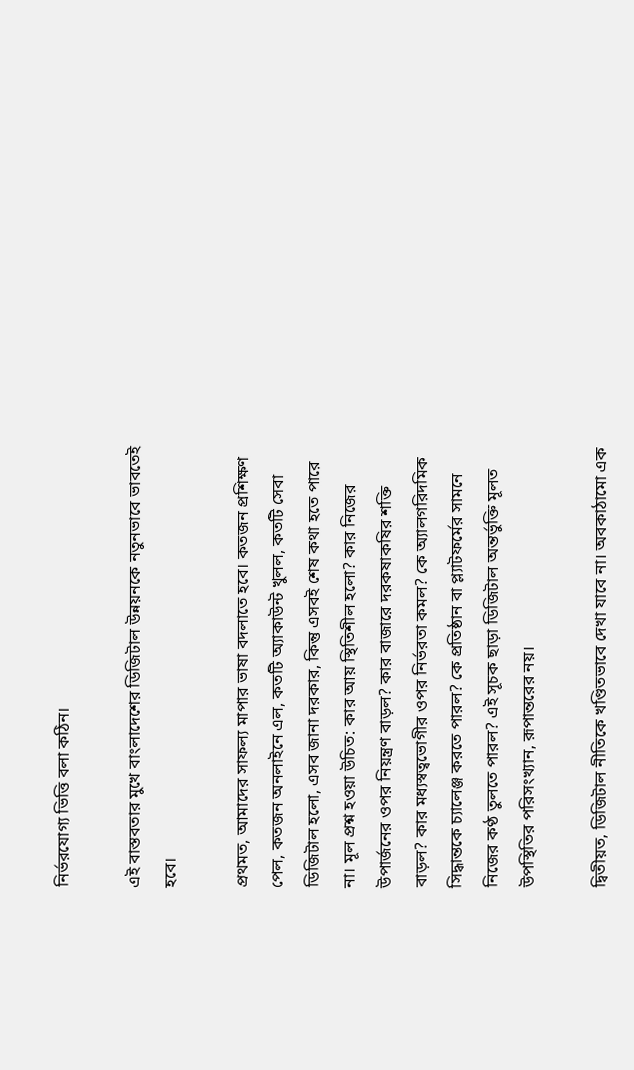নির্ভরযোগ্য ভিত্তি বলা কঠিন।

এই বাস্তবতার মুখে বাংলাদেশের ডিজিটাল উন্নয়নকে নতুনভাবে ভাবতেই হবে।

প্রথমত, আমাদের সাফল্য মাপার ভাষা বদলাতে হবে। কতজন প্রশিক্ষণ পেল, কতজন অনলাইনে এল, কতটি অ্যাকাউন্ট খুলল, কতটি সেবা ডিজিটাল হলো, এসব জানা দরকার, কিন্তু এসবই শেষ কথা হতে পারে না। মূল প্রশ্ন হওয়া উচিত: কার আয় স্থিতিশীল হলো? কার নিজের উপার্জনের ওপর নিয়ন্ত্রণ বাড়ল? কার বাজারে দরকষাকষির শক্তি বাড়ল? কার মধ্যস্বত্বভোগীর ওপর নির্ভরতা কমল? কে অ্যালগরিদমিক সিদ্ধান্তকে চ্যালেঞ্জ করতে পারল? কে প্রতিষ্ঠান বা প্ল্যাটফর্মের সামনে নিজের কণ্ঠ তুলতে পারল? এই সূচক ছাড়া ডিজিটাল অন্তর্ভুক্তি মূলত উপস্থিতির পরিসংখ্যান, রূপান্তরের নয়।

দ্বিতীয়ত, ডিজিটাল নীতিকে খণ্ডিতভাবে দেখা যাবে না। অবকাঠামো এক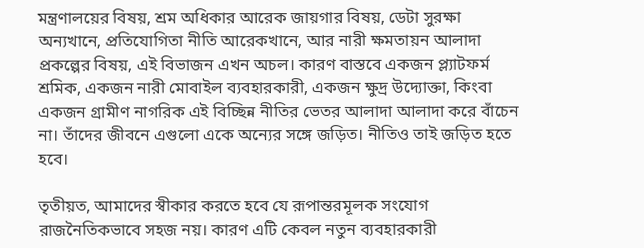মন্ত্রণালয়ের বিষয়, শ্রম অধিকার আরেক জায়গার বিষয়, ডেটা সুরক্ষা অন্যখানে, প্রতিযোগিতা নীতি আরেকখানে, আর নারী ক্ষমতায়ন আলাদা প্রকল্পের বিষয়, এই বিভাজন এখন অচল। কারণ বাস্তবে একজন প্ল্যাটফর্ম শ্রমিক, একজন নারী মোবাইল ব্যবহারকারী, একজন ক্ষুদ্র উদ্যোক্তা, কিংবা একজন গ্রামীণ নাগরিক এই বিচ্ছিন্ন নীতির ভেতর আলাদা আলাদা করে বাঁচেন না। তাঁদের জীবনে এগুলো একে অন্যের সঙ্গে জড়িত। নীতিও তাই জড়িত হতে হবে।

তৃতীয়ত, আমাদের স্বীকার করতে হবে যে রূপান্তরমূলক সংযোগ রাজনৈতিকভাবে সহজ নয়। কারণ এটি কেবল নতুন ব্যবহারকারী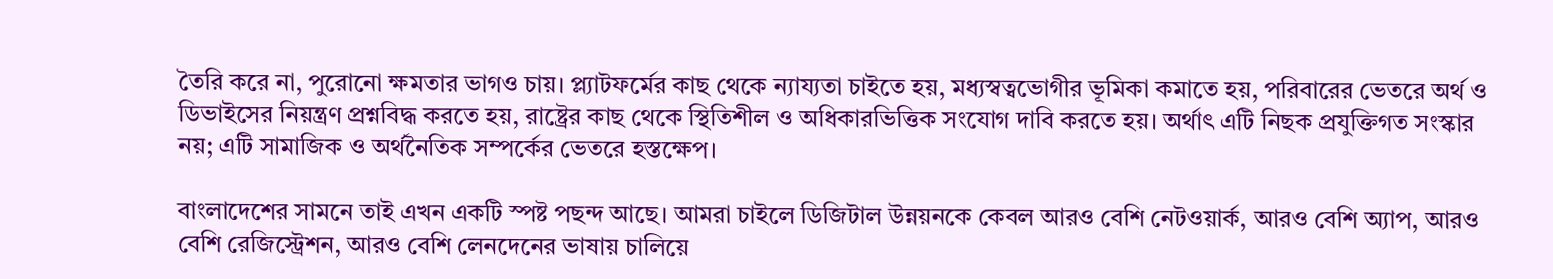তৈরি করে না, পুরোনো ক্ষমতার ভাগও চায়। প্ল্যাটফর্মের কাছ থেকে ন্যায্যতা চাইতে হয়, মধ্যস্বত্বভোগীর ভূমিকা কমাতে হয়, পরিবারের ভেতরে অর্থ ও ডিভাইসের নিয়ন্ত্রণ প্রশ্নবিদ্ধ করতে হয়, রাষ্ট্রের কাছ থেকে স্থিতিশীল ও অধিকারভিত্তিক সংযোগ দাবি করতে হয়। অর্থাৎ এটি নিছক প্রযুক্তিগত সংস্কার নয়; এটি সামাজিক ও অর্থনৈতিক সম্পর্কের ভেতরে হস্তক্ষেপ।

বাংলাদেশের সামনে তাই এখন একটি স্পষ্ট পছন্দ আছে। আমরা চাইলে ডিজিটাল উন্নয়নকে কেবল আরও বেশি নেটওয়ার্ক, আরও বেশি অ্যাপ, আরও বেশি রেজিস্ট্রেশন, আরও বেশি লেনদেনের ভাষায় চালিয়ে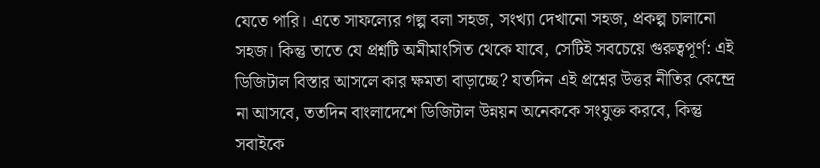যেতে পারি। এতে সাফল্যের গল্প বলা সহজ, সংখ্যা দেখানো সহজ, প্রকল্প চালানো সহজ। কিন্তু তাতে যে প্রশ্নটি অমীমাংসিত থেকে যাবে, সেটিই সবচেয়ে গুরুত্বপূর্ণ: এই ডিজিটাল বিস্তার আসলে কার ক্ষমতা বাড়াচ্ছে? যতদিন এই প্রশ্নের উত্তর নীতির কেন্দ্রে না আসবে, ততদিন বাংলাদেশে ডিজিটাল উন্নয়ন অনেককে সংযুক্ত করবে, কিন্তু সবাইকে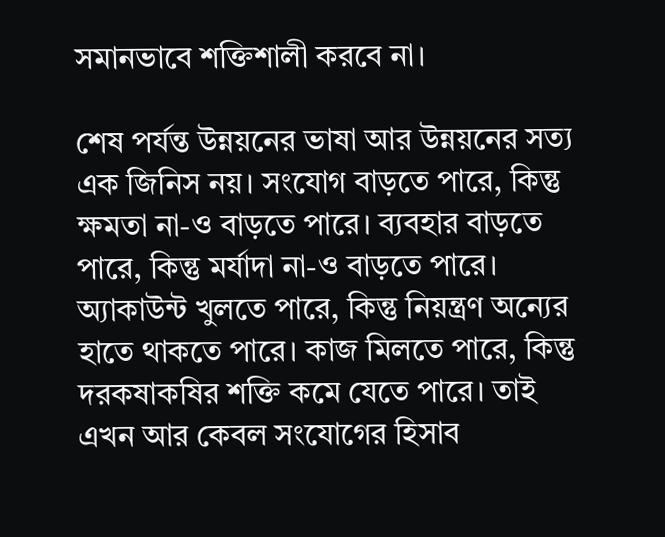সমানভাবে শক্তিশালী করবে না।

শেষ পর্যন্ত উন্নয়নের ভাষা আর উন্নয়নের সত্য এক জিনিস নয়। সংযোগ বাড়তে পারে, কিন্তু ক্ষমতা না-ও বাড়তে পারে। ব্যবহার বাড়তে পারে, কিন্তু মর্যাদা না-ও বাড়তে পারে। অ্যাকাউন্ট খুলতে পারে, কিন্তু নিয়ন্ত্রণ অন্যের হাতে থাকতে পারে। কাজ মিলতে পারে, কিন্তু দরকষাকষির শক্তি কমে যেতে পারে। তাই এখন আর কেবল সংযোগের হিসাব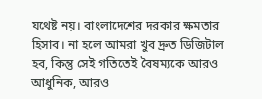যথেষ্ট নয়। বাংলাদেশের দরকার ক্ষমতার হিসাব। না হলে আমরা খুব দ্রুত ডিজিটাল হব, কিন্তু সেই গতিতেই বৈষম্যকে আরও আধুনিক, আরও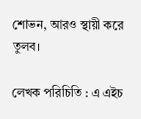শোভন, আরও স্থায়ী করে তুলব।

লেখক পরিচিতি : এ এইচ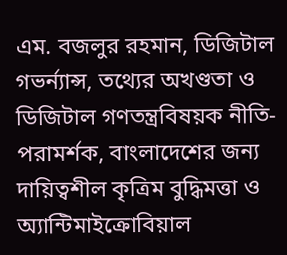এম. বজলুর রহমান, ডিজিটাল গভর্ন্যান্স, তথ্যের অখণ্ডতা ও ডিজিটাল গণতন্ত্রবিষয়ক নীতি-পরামর্শক, বাংলাদেশের জন্য দায়িত্বশীল কৃত্রিম বুদ্ধিমত্তা ও অ্যান্টিমাইক্রোবিয়াল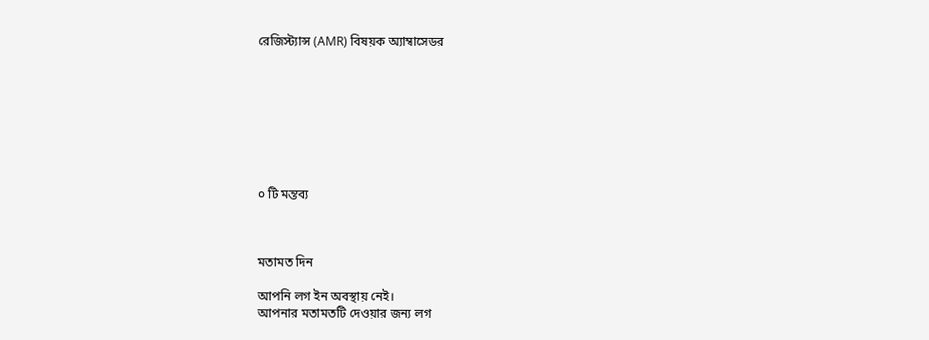রেজিস্ট্যান্স (AMR) বিষয়ক অ্যাম্বাসেডর








০ টি মন্তব্য



মতামত দিন

আপনি লগ ইন অবস্থায় নেই।
আপনার মতামতটি দেওয়ার জন্য লগ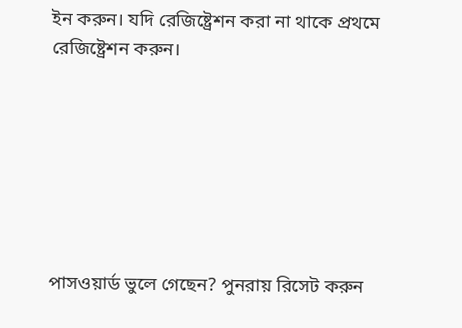ইন করুন। যদি রেজিষ্ট্রেশন করা না থাকে প্রথমে রেজিষ্ট্রেশন করুন।







পাসওয়ার্ড ভুলে গেছেন? পুনরায় রিসেট করুন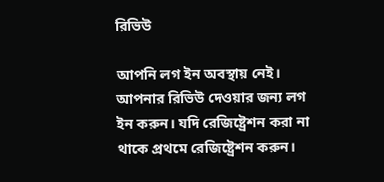রিভিউ

আপনি লগ ইন অবস্থায় নেই।
আপনার রিভিউ দেওয়ার জন্য লগ ইন করুন। যদি রেজিষ্ট্রেশন করা না থাকে প্রথমে রেজিষ্ট্রেশন করুন।